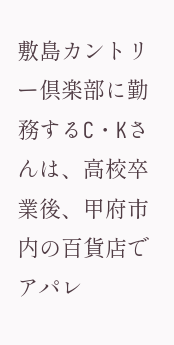敷島カントリー倶楽部に勤務するC・Kさんは、高校卒業後、甲府市内の百貨店でアパレ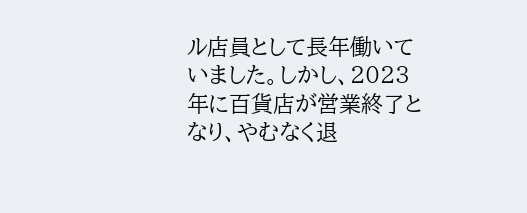ル店員として長年働いていました。しかし、2023年に百貨店が営業終了となり、やむなく退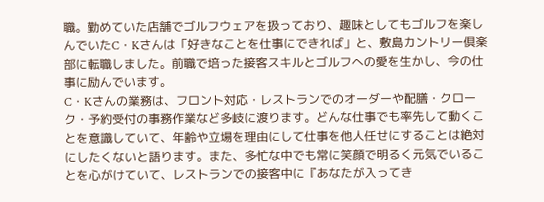職。勤めていた店舗でゴルフウェアを扱っており、趣味としてもゴルフを楽しんでいたC・Kさんは「好きなことを仕事にできれば」と、敷島カントリー倶楽部に転職しました。前職で培った接客スキルとゴルフへの愛を生かし、今の仕事に励んでいます。
C・Kさんの業務は、フロント対応・レストランでのオーダーや配膳・クローク・予約受付の事務作業など多岐に渡ります。どんな仕事でも率先して動くことを意識していて、年齢や立場を理由にして仕事を他人任せにすることは絶対にしたくないと語ります。また、多忙な中でも常に笑顔で明るく元気でいることを心がけていて、レストランでの接客中に『あなたが入ってき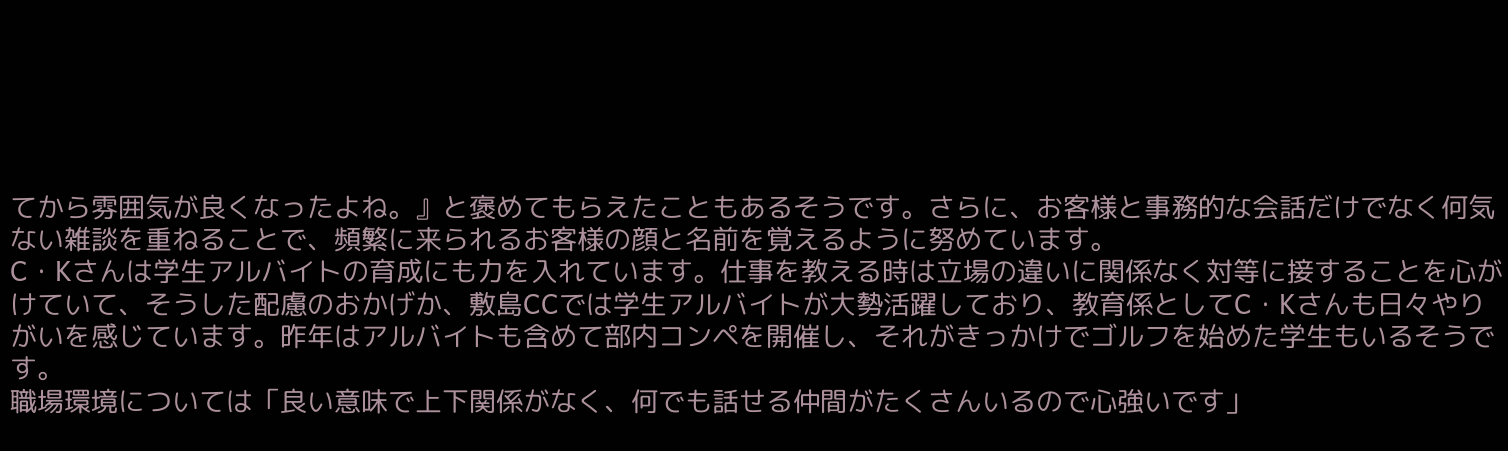てから雰囲気が良くなったよね。』と褒めてもらえたこともあるそうです。さらに、お客様と事務的な会話だけでなく何気ない雑談を重ねることで、頻繁に来られるお客様の顔と名前を覚えるように努めています。
C・Kさんは学生アルバイトの育成にも力を入れています。仕事を教える時は立場の違いに関係なく対等に接することを心がけていて、そうした配慮のおかげか、敷島CCでは学生アルバイトが大勢活躍しており、教育係としてC・Kさんも日々やりがいを感じています。昨年はアルバイトも含めて部内コンペを開催し、それがきっかけでゴルフを始めた学生もいるそうです。
職場環境については「良い意味で上下関係がなく、何でも話せる仲間がたくさんいるので心強いです」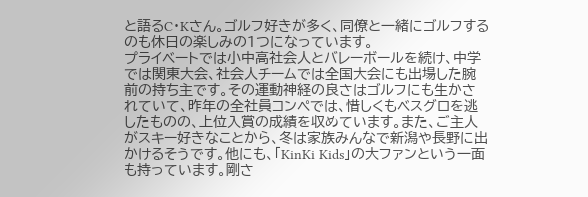と語るC・Kさん。ゴルフ好きが多く、同僚と一緒にゴルフするのも休日の楽しみの1つになっています。
プライベートでは小中高社会人とバレーボールを続け、中学では関東大会、社会人チームでは全国大会にも出場した腕前の持ち主です。その運動神経の良さはゴルフにも生かされていて、昨年の全社員コンペでは、惜しくもベスグロを逃したものの、上位入賞の成績を収めています。また、ご主人がスキー好きなことから、冬は家族みんなで新潟や長野に出かけるそうです。他にも、「KinKi Kids」の大ファンという一面も持っています。剛さ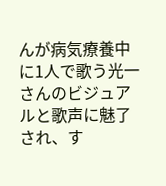んが病気療養中に1人で歌う光一さんのビジュアルと歌声に魅了され、す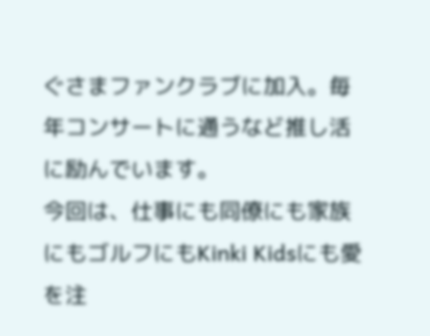ぐさまファンクラブに加入。毎年コンサートに通うなど推し活に励んでいます。
今回は、仕事にも同僚にも家族にもゴルフにもKinki Kidsにも愛を注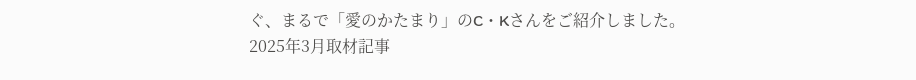ぐ、まるで「愛のかたまり」のC・Kさんをご紹介しました。
2025年3月取材記事